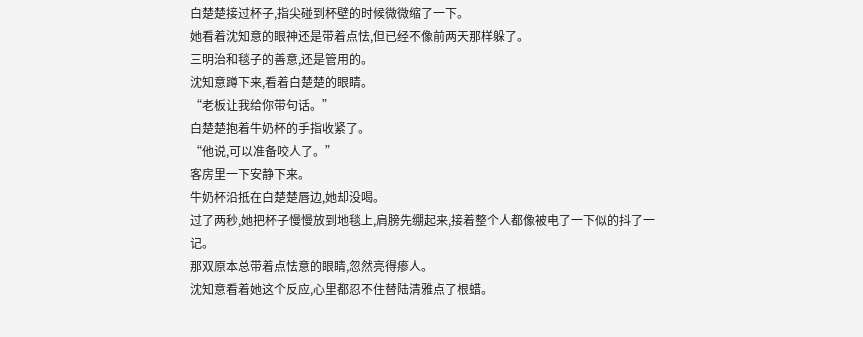白楚楚接过杯子,指尖碰到杯壁的时候微微缩了一下。
她看着沈知意的眼神还是带着点怯,但已经不像前两天那样躲了。
三明治和毯子的善意,还是管用的。
沈知意蹲下来,看着白楚楚的眼睛。
“老板让我给你带句话。”
白楚楚抱着牛奶杯的手指收紧了。
“他说,可以准备咬人了。”
客房里一下安静下来。
牛奶杯沿抵在白楚楚唇边,她却没喝。
过了两秒,她把杯子慢慢放到地毯上,肩膀先绷起来,接着整个人都像被电了一下似的抖了一记。
那双原本总带着点怯意的眼睛,忽然亮得瘆人。
沈知意看着她这个反应,心里都忍不住替陆清雅点了根蜡。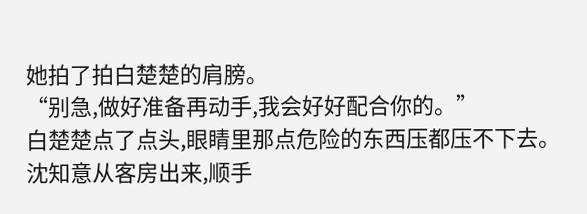她拍了拍白楚楚的肩膀。
“别急,做好准备再动手,我会好好配合你的。”
白楚楚点了点头,眼睛里那点危险的东西压都压不下去。
沈知意从客房出来,顺手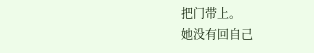把门带上。
她没有回自己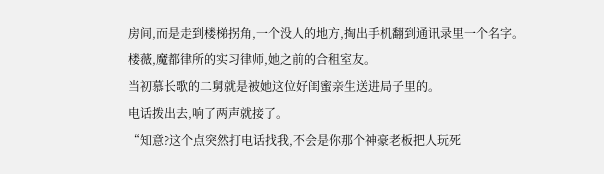房间,而是走到楼梯拐角,一个没人的地方,掏出手机翻到通讯录里一个名字。
楼薇,魔都律所的实习律师,她之前的合租室友。
当初慕长歌的二舅就是被她这位好闺蜜亲生送进局子里的。
电话拨出去,响了两声就接了。
“知意?这个点突然打电话找我,不会是你那个神豪老板把人玩死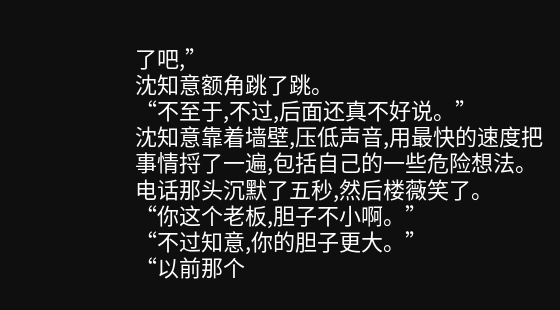了吧,”
沈知意额角跳了跳。
“不至于,不过,后面还真不好说。”
沈知意靠着墙壁,压低声音,用最快的速度把事情捋了一遍,包括自己的一些危险想法。
电话那头沉默了五秒,然后楼薇笑了。
“你这个老板,胆子不小啊。”
“不过知意,你的胆子更大。”
“以前那个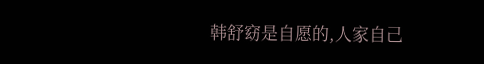韩舒窈是自愿的,人家自己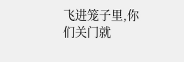飞进笼子里,你们关门就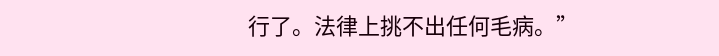行了。法律上挑不出任何毛病。”